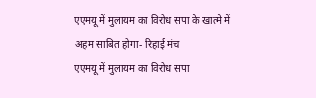एएमयू में मुलायम का विरोध सपा के खात्मे में अहम साबित होगा- रिहाई मंच
एएमयू में मुलायम का विरोध सपा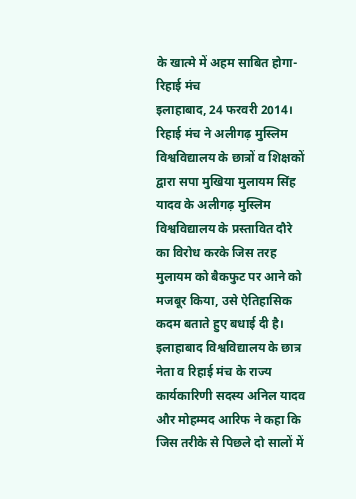के खात्मे में अहम साबित होगा- रिहाई मंच
इलाहाबाद, 24 फरवरी 2014। रिहाई मंच ने अलीगढ़ मुस्लिम विश्वविद्यालय के छात्रों व शिक्षकों द्वारा सपा मुखिया मुलायम सिंह यादव के अलीगढ़ मुस्लिम विश्वविद्यालय के प्रस्तावित दौरे का विरोध करके जिस तरह मुलायम को बैकफुट पर आने को मजबूर किया, उसे ऐतिहासिक कदम बताते हुए बधाई दी है।
इलाहाबाद विश्वविद्यालय के छात्र नेता व रिहाई मंच के राज्य कार्यकारिणी सदस्य अनिल यादव और मोहम्मद आरिफ ने कहा कि जिस तरीके से पिछले दो सालों में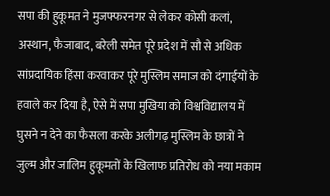सपा की हुकूमत ने मुजफ्फरनगर से लेकर कोसी कलां, अस्थान, फैजाबाद, बरेली समेत पूरे प्रदेश में सौ से अधिक सांप्रदायिक हिंसा करवाकर पूरे मुस्लिम समाज को दंगाईयों के हवाले कर दिया है, ऐसे में सपा मुखिया को विश्वविद्यालय में घुसने न देने का फैसला करके अलीगढ़ मुस्लिम के छात्रों ने जुल्म और जालिम हुकूमतों के खिलाफ प्रतिरोध को नया मकाम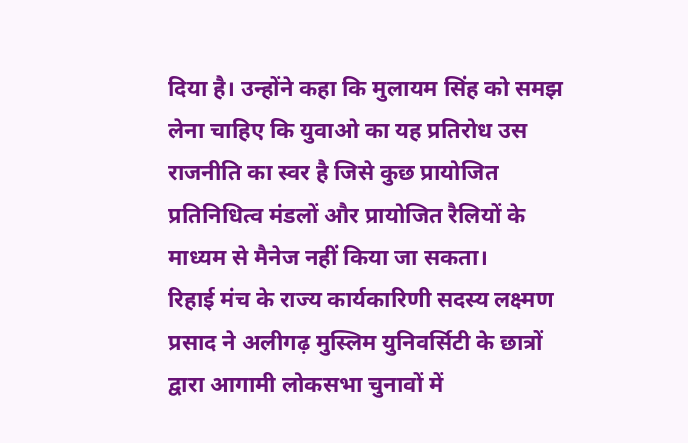दिया है। उन्होंने कहा कि मुलायम सिंह को समझ लेना चाहिए कि युवाओ का यह प्रतिरोध उस राजनीति का स्वर है जिसे कुछ प्रायोजित प्रतिनिधित्व मंडलों और प्रायोजित रैलियों के माध्यम से मैनेज नहीं किया जा सकता।
रिहाई मंच के राज्य कार्यकारिणी सदस्य लक्ष्मण प्रसाद ने अलीगढ़ मुस्लिम युनिवर्सिटी के छात्रों द्वारा आगामी लोकसभा चुनावों में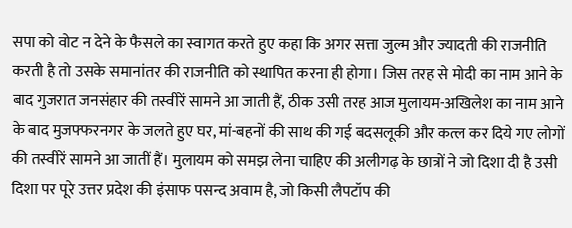सपा को वोट न देने के फैसले का स्वागत करते हुए कहा कि अगर सत्ता जुल्म और ज्यादती की राजनीति करती है तो उसके समानांतर की राजनीति को स्थापित करना ही होगा। जिस तरह से मोदी का नाम आने के बाद गुजरात जनसंहार की तस्वीरें सामने आ जाती हैं, ठीक उसी तरह आज मुलायम-अखिलेश का नाम आने के बाद मुजफ्फरनगर के जलते हुए घर, मां-बहनों की साथ की गई बदसलूकी और कत्ल कर दिये गए लोगों की तस्वीरें सामने आ जातीं हैं। मुलायम को समझ लेना चाहिए की अलीगढ़ के छात्रों ने जो दिशा दी है उसी दिशा पर पूरे उत्तर प्रदेश की इंसाफ पसन्द अवाम है, जो किसी लैपटॉप की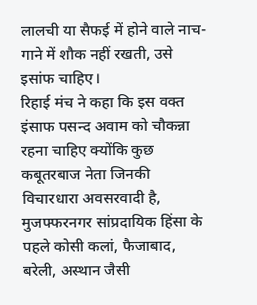लालची या सैफई में होने वाले नाच-गाने में शौक नहीं रखती, उसे इसांफ चाहिए।
रिहाई मंच ने कहा कि इस वक्त इंसाफ पसन्द अवाम को चौकन्ना रहना चाहिए क्योंकि कुछ कबूतरबाज नेता जिनकी विचारधारा अवसरवादी है, मुजफ्फरनगर सांप्रदायिक हिंसा के पहले कोसी कलां, फैजाबाद, बरेली, अस्थान जैसी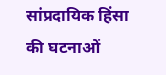सांप्रदायिक हिंसा की घटनाओं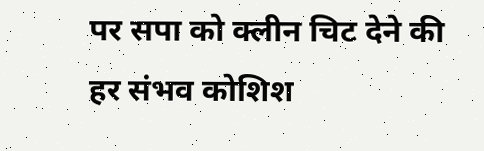पर सपा को क्लीन चिट देने की हर संभव कोशिश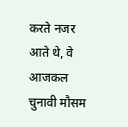करते नजर आते थे, वे आजकल चुनावी मौसम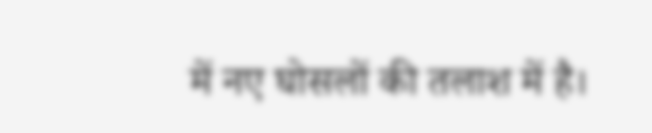में नए घोसलों की तलाश में है।